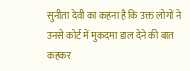सुनीता देवी का कहना है कि उक्त लोगों ने उनसे कोर्ट में मुकदमा डाल देने की बात कहकर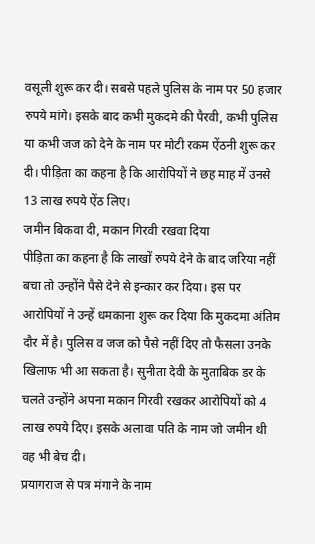वसूली शुरू कर दी। सबसे पहले पुलिस के नाम पर 50 हजार रुपये मांगे। इसके बाद कभी मुकदमे की पैरवी, कभी पुलिस या कभी जज को देने के नाम पर मोटी रकम ऐंठनी शुरू कर दी। पीड़िता का कहना है कि आरोपियों ने छह माह में उनसे 13 लाख रुपये ऐंठ लिए।
जमीन बिकवा दी, मकान गिरवी रखवा दिया
पीड़िता का कहना है कि लाखों रुपये देने के बाद जरिया नहीं बचा तो उन्होंने पैसे देने से इन्कार कर दिया। इस पर आरोपियों ने उन्हें धमकाना शुरू कर दिया कि मुकदमा अंतिम दौर में है। पुलिस व जज को पैसे नहीं दिए तो फैसला उनके खिलाफ भी आ सकता है। सुनीता देवी के मुताबिक डर के चलते उन्होंने अपना मकान गिरवी रखकर आरोपियों को 4 लाख रुपये दिए। इसके अलावा पति के नाम जो जमीन थी वह भी बेच दी।
प्रयागराज से पत्र मंगाने के नाम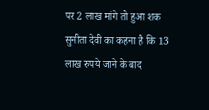पर 2 लाख मांगे तो हुआ शक
सुनीता देवी का कहना है कि 13 लाख रुपये जाने के बाद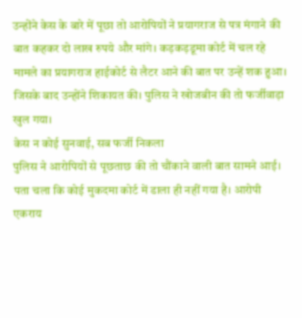उन्होंने केस के बारे में पूछा तो आरोपियों ने प्रयागराज से पत्र मंगाने की बात कहकर दो लाख रुपये और मांगे। कड़कड़डूमा कोर्ट में चल रहे मामले का प्रयागराज हाईकोर्ट से लैटर आने की बात पर उन्हें शक हुआ। जिसके बाद उन्होंने शिकायत की। पुलिस ने खोजबीन की तो फर्जीवाड़ा खुल गया।
केस न कोई सुनवाई, सब फर्जी निकला
पुलिस ने आरोपियों से पूछताछ की तो चौंकाने वाली बात सामने आई। पता चला कि कोई मुकदमा कोर्ट में डाला ही नहीं गया है। आरोपी एकराय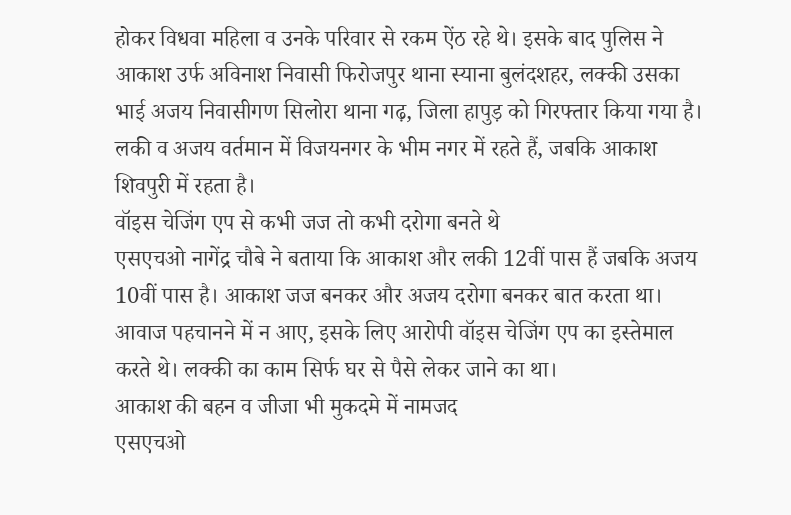होकर विधवा महिला व उनके परिवार से रकम ऐंठ रहे थे। इसके बाद पुलिस ने आकाश उर्फ अविनाश निवासी फिरोजपुर थाना स्याना बुलंदशहर, लक्की उसका भाई अजय निवासीगण सिलोरा थाना गढ़, जिला हापुड़ को गिरफ्तार किया गया है। लकी व अजय वर्तमान में विजयनगर के भीम नगर में रहते हैं, जबकि आकाश शिवपुरी में रहता है।
वॉइस चेजिंग एप से कभी जज तो कभी दरोगा बनते थे
एसएचओ नागेंद्र चौबे ने बताया कि आकाश और लकी 12वीं पास हैं जबकि अजय 10वीं पास है। आकाश जज बनकर और अजय दरोगा बनकर बात करता था। आवाज पहचानने में न आए, इसके लिए आरोपी वॉइस चेजिंग एप का इस्तेमाल करते थे। लक्की का काम सिर्फ घर से पैसे लेकर जाने का था।
आकाश की बहन व जीजा भी मुकदमे में नामजद
एसएचओ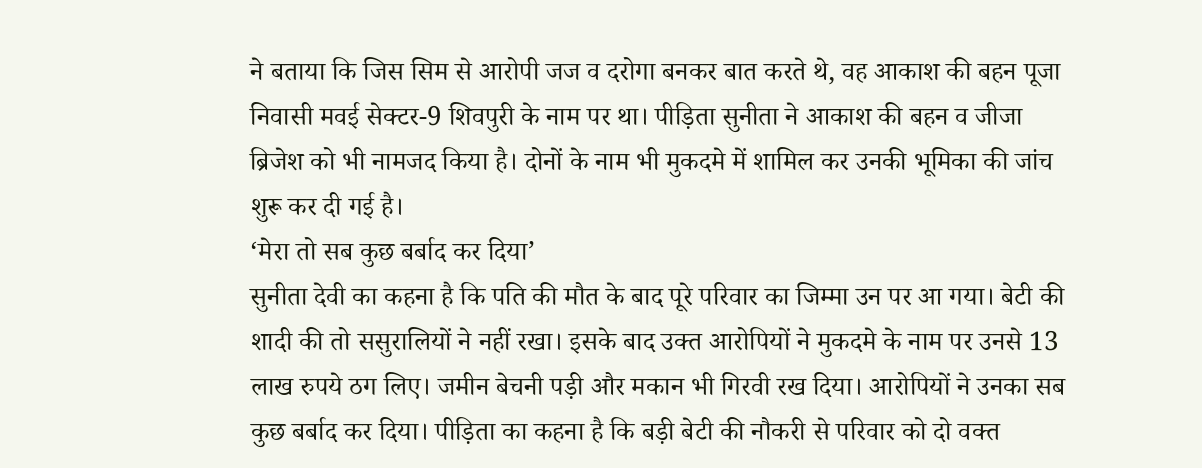ने बताया कि जिस सिम से आरोपी जज व दरोगा बनकर बात करते थे, वह आकाश की बहन पूजा निवासी मवई सेक्टर-9 शिवपुरी के नाम पर था। पीड़िता सुनीता ने आकाश की बहन व जीजा ब्रिजेश को भी नामजद किया है। दोनों के नाम भी मुकदमे में शामिल कर उनकी भूमिका की जांच शुरू कर दी गई है।
‘मेरा तो सब कुछ बर्बाद कर दिया’
सुनीता देवी का कहना है कि पति की मौत के बाद पूरे परिवार का जिम्मा उन पर आ गया। बेटी की शादी की तो ससुरालियों ने नहीं रखा। इसके बाद उक्त आरोपियों ने मुकदमे के नाम पर उनसे 13 लाख रुपये ठग लिए। जमीन बेचनी पड़ी और मकान भी गिरवी रख दिया। आरोपियों ने उनका सब कुछ बर्बाद कर दिया। पीड़िता का कहना है कि बड़ी बेटी की नौकरी से परिवार को दो वक्त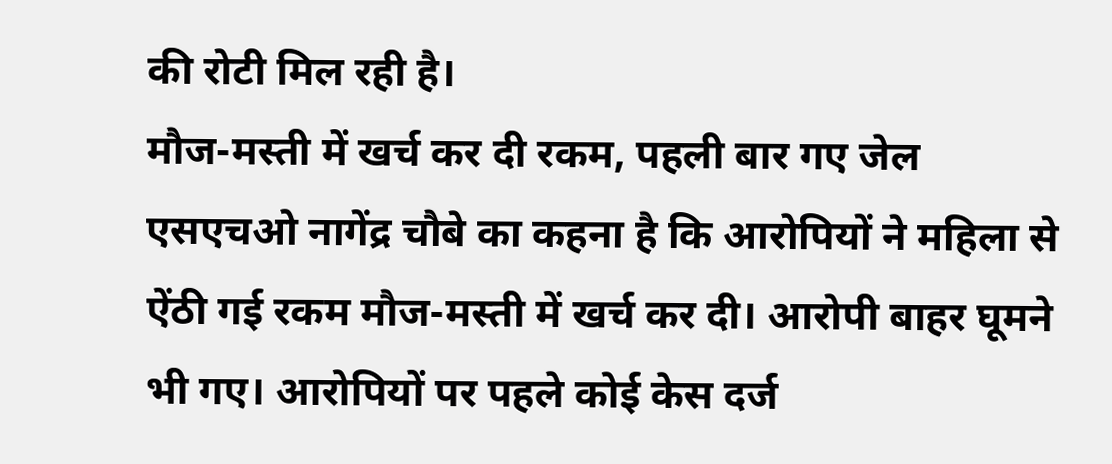की रोटी मिल रही है।
मौज-मस्ती में खर्च कर दी रकम, पहली बार गए जेल
एसएचओ नागेंद्र चौबे का कहना है कि आरोपियों ने महिला से ऐंठी गई रकम मौज-मस्ती में खर्च कर दी। आरोपी बाहर घूमने भी गए। आरोपियों पर पहले कोई केस दर्ज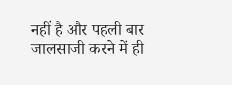नहीं है और पहली बार जालसाजी करने में ही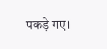पकड़े गए।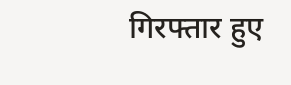गिरफ्तार हुए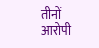तीनों आरोपी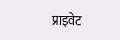प्राइवेट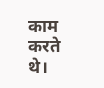काम करते थे।